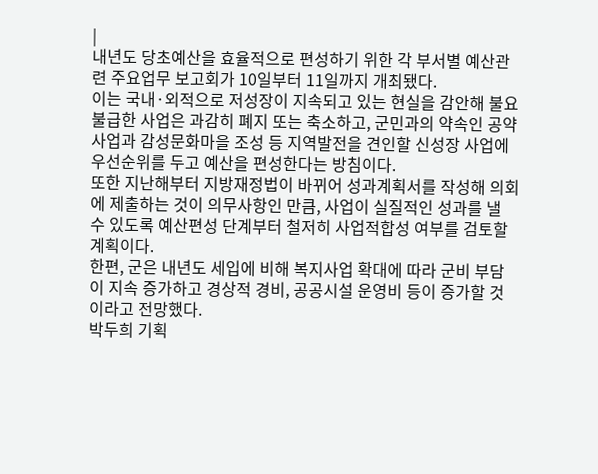|
내년도 당초예산을 효율적으로 편성하기 위한 각 부서별 예산관련 주요업무 보고회가 10일부터 11일까지 개최됐다.
이는 국내·외적으로 저성장이 지속되고 있는 현실을 감안해 불요불급한 사업은 과감히 폐지 또는 축소하고, 군민과의 약속인 공약사업과 감성문화마을 조성 등 지역발전을 견인할 신성장 사업에 우선순위를 두고 예산을 편성한다는 방침이다.
또한 지난해부터 지방재정법이 바뀌어 성과계획서를 작성해 의회에 제출하는 것이 의무사항인 만큼, 사업이 실질적인 성과를 낼 수 있도록 예산편성 단계부터 철저히 사업적합성 여부를 검토할 계획이다.
한편, 군은 내년도 세입에 비해 복지사업 확대에 따라 군비 부담이 지속 증가하고 경상적 경비, 공공시설 운영비 등이 증가할 것이라고 전망했다.
박두희 기획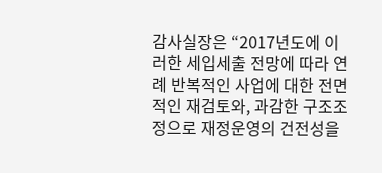감사실장은 “2017년도에 이러한 세입세출 전망에 따라 연례 반복적인 사업에 대한 전면적인 재검토와, 과감한 구조조정으로 재정운영의 건전성을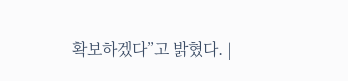확보하겠다”고 밝혔다. |